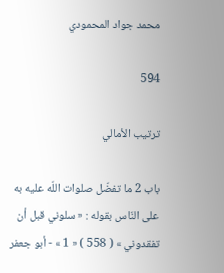محمد جواد المحمودي

594

ترتيب الأمالي

باب 2 ما تفضّل صلوات اللّه عليه به على النّاس بقوله : « سلوني قبل أن تفقدوني » ( 558 ) « 1 » - أبو جعفر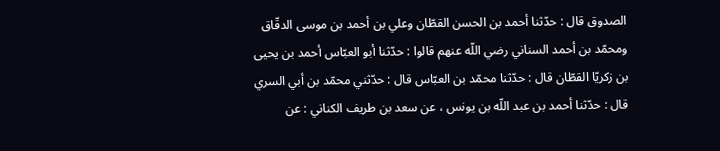الصدوق قال : حدّثنا أحمد بن الحسن القطّان وعلي بن أحمد بن موسى الدقّاق ومحمّد بن أحمد السناني رضي اللّه عنهم قالوا : حدّثنا أبو العبّاس أحمد بن يحيى بن زكريّا القطّان قال : حدّثنا محمّد بن العبّاس قال : حدّثني محمّد بن أبي السري قال : حدّثنا أحمد بن عبد اللّه بن يونس ، عن سعد بن طريف الكناني : عن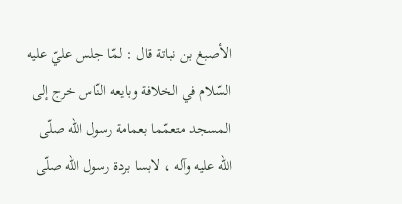الأصبغ بن نباتة قال : لمّا جلس عليّ عليه السّلام في الخلافة وبايعه النّاس خرج إلى المسجد متعمّما بعمامة رسول اللّه صلّى اللّه عليه وآله ، لابسا بردة رسول اللّه صلّى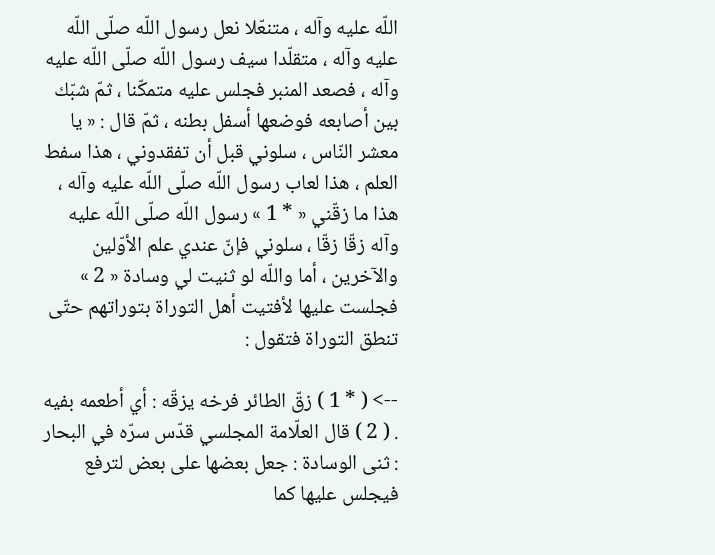اللّه عليه وآله ، متنعّلا نعل رسول اللّه صلّى اللّه عليه وآله ، متقلّدا سيف رسول اللّه صلّى اللّه عليه وآله ، فصعد المنبر فجلس عليه متمكّنا ، ثمّ شبّك بين أصابعه فوضعها أسفل بطنه ، ثمّ قال : « يا معشر النّاس ، سلوني قبل أن تفقدوني ، هذا سفط العلم ، هذا لعاب رسول اللّه صلّى اللّه عليه وآله ، هذا ما زقّني « * 1 » رسول اللّه صلّى اللّه عليه وآله زقّا زقّا ، سلوني فإنّ عندي علم الأوّلين والآخرين ، أما واللّه لو ثنيت لي وسادة « 2 » فجلست عليها لأفتيت أهل التوراة بتوراتهم حتّى تنطق التوراة فتقول :

--> ( * 1 ) زقّ الطائر فرخه يزقّه : أي أطعمه بفيه . ( 2 ) قال العلّامة المجلسي قدّس سرّه في البحار : ثنى الوسادة : جعل بعضها على بعض لترفع فيجلس عليها كما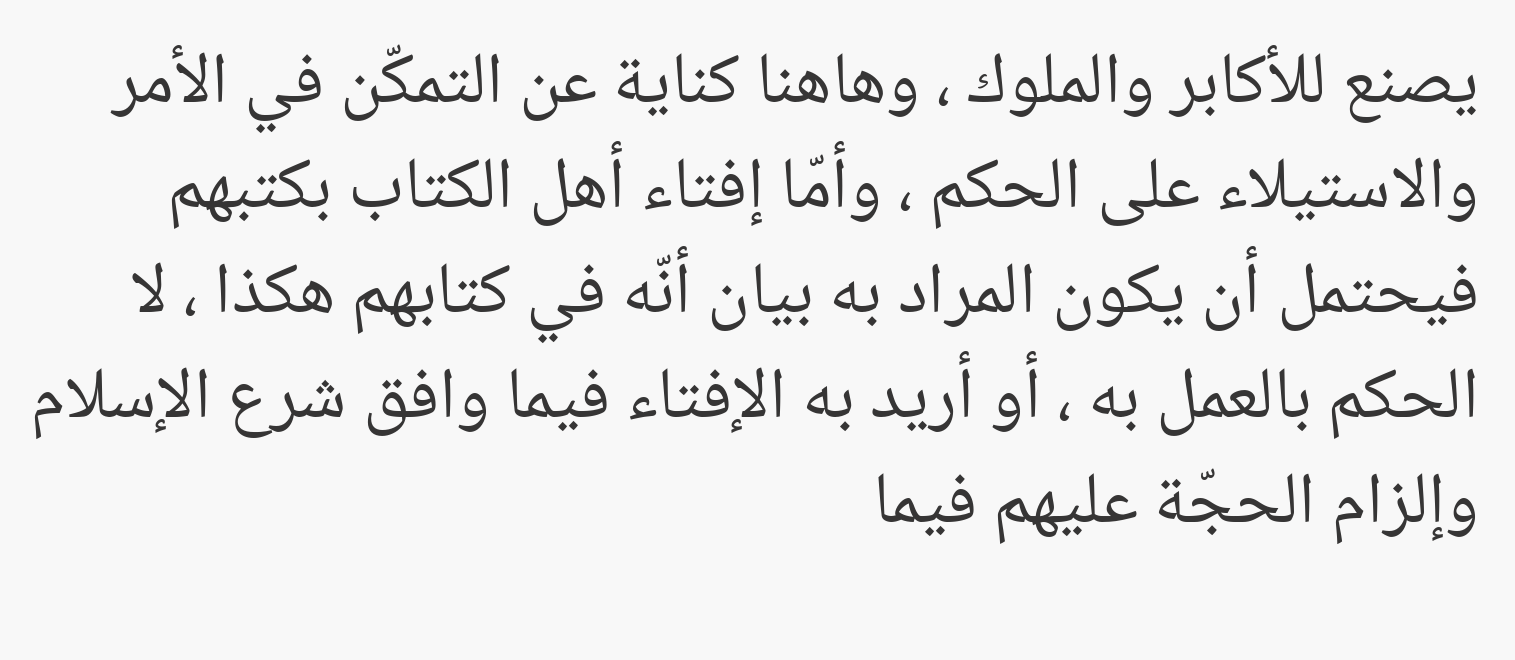يصنع للأكابر والملوك ، وهاهنا كناية عن التمكّن في الأمر والاستيلاء على الحكم ، وأمّا إفتاء أهل الكتاب بكتبهم فيحتمل أن يكون المراد به بيان أنّه في كتابهم هكذا ، لا الحكم بالعمل به ، أو أريد به الإفتاء فيما وافق شرع الإسلام وإلزام الحجّة عليهم فيما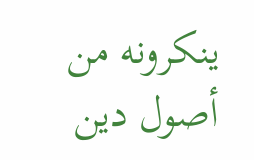ينكرونه من أصول دين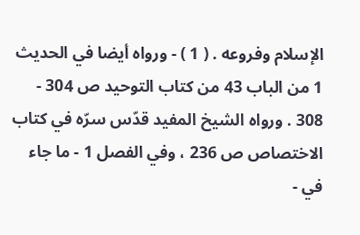الإسلام وفروعه . ( 1 ) - ورواه أيضا في الحديث 1 من الباب 43 من كتاب التوحيد ص 304 - 308 . ورواه الشيخ المفيد قدّس سرّه في كتاب الاختصاص ص 236 ، وفي الفصل 1 - ما جاء في -